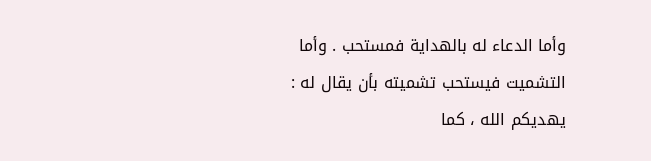وأما الدعاء له بالهداية فمستحب . وأما التشميت فيستحب تشميته بأن يقال له : يهديكم الله ، كما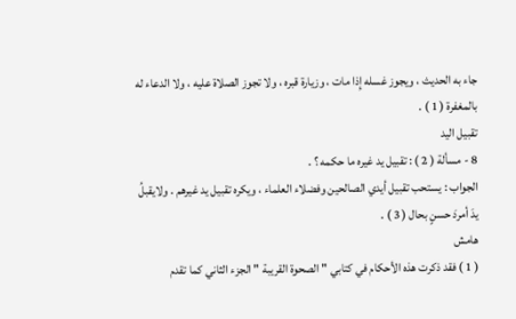جاء به الحديث ، ويجوز غسله إِذا مات ، وزيارة قبره ، ولا تجوز الصلاة عليه ، ولا الدعاء له بالمغفرة ( 1 ) .
تقبيل اليد
8 - مسألة ( 2 ) : تقبيل يد غيره ما حكمه ؟ .
الجواب : يستحب تقبيل أيدي الصالحين وفضلاء العلماء ، ويكره تقبيل يد غيرهم . ولايقبلُ يدَ أمردَ حسنٍ بحال ( 3 ) .
هامش
( 1 ) فقد ذكرت هذه الأحكام في كتابي " الصحوة القريبة " الجزء الثاني كما تقدم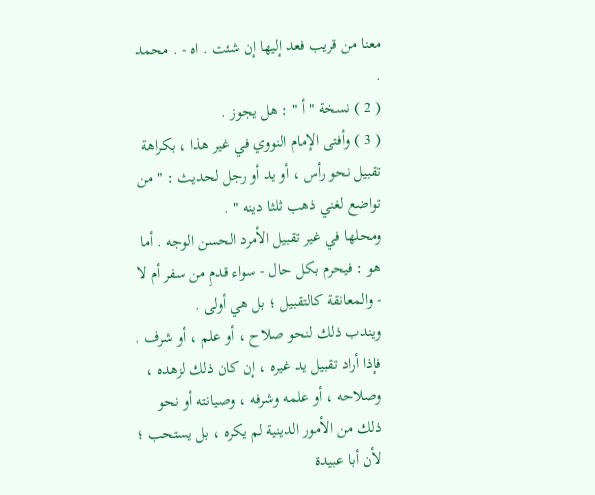معنا من قريب فعد إليها إن شئت . اه - . محمد .
( 2 ) نسخة " أ " : هل يجوز .
( 3 ) وأفتى الإمام النووي في غير هذا ، بكراهة تقبيل نحو رأس ، أو يد أو رجل لحديث : " من تواضع لغني ذهب ثلثا دينه " .
ومحلها في غير تقبيل الأمرد الحسن الوجه . أما هو : فيحرم بكل حال - سواء قدمِ من سفر أم لا - والمعانقة كالتقبيل ؛ بل هي أولى .
ويندب ذلك لنحو صلاح ، أو علم ، أو شرف .
فإذا أراد تقبيل يد غيره ، إن كان ذلك لزهده ، وصلاحه ، أو علمه وشرفه ، وصيانته أو نحو ذلك من الأمور الدينية لم يكره ، بل يستحب ؛ لأن أبا عبيدة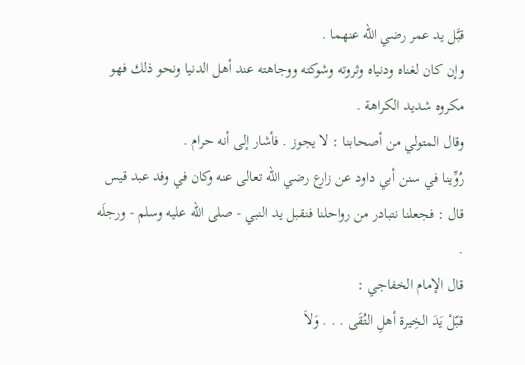قبَّل يد عمر رضي الله عنهما .
وإن كان لغناه ودنياه وثروته وشوكته ووجاهته عند أهل الدنيا ونحو ذلك فهو مكروه شديد الكراهة .
وقال المتولي من أصحابنا : لا يجوز . فأشار إلى أنه حرام .
رُوِّينا في سنن أبي داود عن زارع رضي الله تعالى عنه وكان في وفد عبد قيس قال : فجعلنا نتبادر من رواحلنا فنقبل يد النبي - صلى الله عليه وسلم - ورجلَه .
قال الإمام الخفاجي :
قبّلْ يَدَ الخِيرة أهلِ التُقَى . . . وَلاَ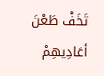تَخَفْ طَعْنَ أعَادِيهِمْ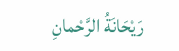رَيْحَانَةُ الرَّحْمانِ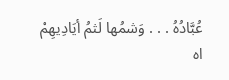عُبَّادُهُ . . . وَشمُها لَثمُ أيَادِيهِمْ
اه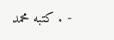- . كتبه محمد